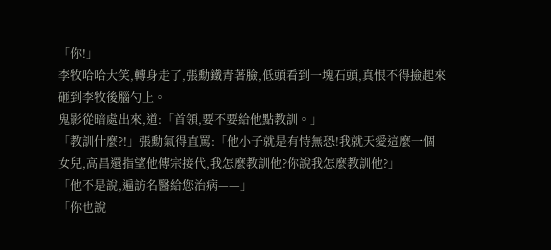「你!」
李牧哈哈大笑,轉身走了,張勳鐵青著臉,低頭看到一塊石頭,真恨不得撿起來砸到李牧後腦勺上。
鬼影從暗處出來,道:「首領,要不要給他點教訓。」
「教訓什麼?!」張勳氣得直罵:「他小子就是有恃無恐!我就天愛這麼一個女兒,高昌還指望他傳宗接代,我怎麼教訓他?你說我怎麼教訓他?」
「他不是說,遍訪名醫給您治病——」
「你也說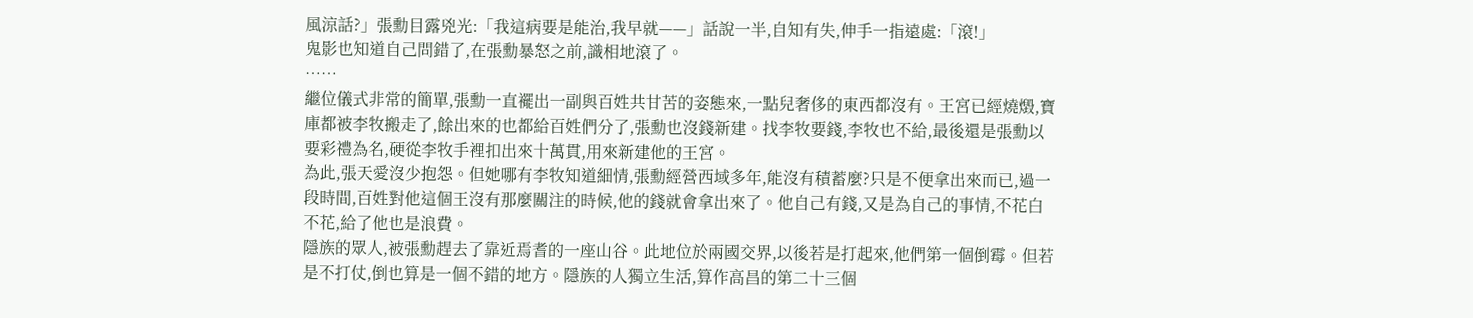風涼話?」張勳目露兇光:「我這病要是能治,我早就——」話說一半,自知有失,伸手一指遠處:「滾!」
鬼影也知道自己問錯了,在張勳暴怒之前,識相地滾了。
……
繼位儀式非常的簡單,張勳一直襬出一副與百姓共甘苦的姿態來,一點兒奢侈的東西都沒有。王宮已經燒燬,寶庫都被李牧搬走了,餘出來的也都給百姓們分了,張勳也沒錢新建。找李牧要錢,李牧也不給,最後還是張勳以要彩禮為名,硬從李牧手裡扣出來十萬貫,用來新建他的王宮。
為此,張天愛沒少抱怨。但她哪有李牧知道細情,張勳經營西域多年,能沒有積蓄麼?只是不便拿出來而已,過一段時間,百姓對他這個王沒有那麼關注的時候,他的錢就會拿出來了。他自己有錢,又是為自己的事情,不花白不花,給了他也是浪費。
隱族的眾人,被張勳趕去了靠近焉耆的一座山谷。此地位於兩國交界,以後若是打起來,他們第一個倒霉。但若是不打仗,倒也算是一個不錯的地方。隱族的人獨立生活,算作高昌的第二十三個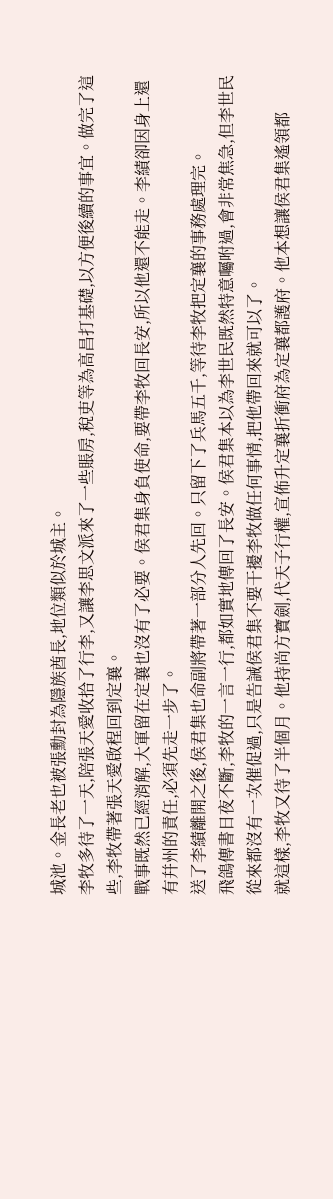城池。金長老也被張勳封為隱族酋長,地位類似於城主。
李牧多待了一天,陪張天愛收拾了行李,又讓李思文派來了一些賬房,稅吏等為高昌打基礎,以方便後續的事宜。做完了這些,李牧帶著張天愛啟程回到定襄。
戰事既然已經消解,大軍留在定襄也沒有了必要。侯君集身負使命,要帶李牧回長安,所以他還不能走。李績卻因身上還有幷州的責任,必須先走一步了。
送了李績離開之後,侯君集也命副將帶著一部分人先回。只留下了兵馬五千,等待李牧把定襄的事務處理完。
飛鴿傳書日夜不斷,李牧的一言一行,都如實地傳回了長安。侯君集本以為李世民既然特意囑咐過,會非常焦急,但李世民從來都沒有一次催促過,只是告誡侯君集不要干擾李牧做任何事情,把他帶回來就可以了。
就這樣,李牧又待了半個月。他持尚方寶劍,代天子行權,宣佈升定襄折衝府為定襄都護府。他本想讓侯君集遙領都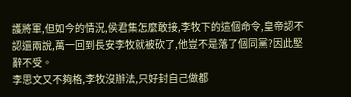護將軍,但如今的情況,侯君集怎麼敢接,李牧下的這個命令,皇帝認不認還兩說,萬一回到長安李牧就被砍了,他豈不是落了個同黨?因此堅辭不受。
李思文又不夠格,李牧沒辦法,只好封自己做都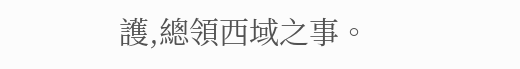護,總領西域之事。